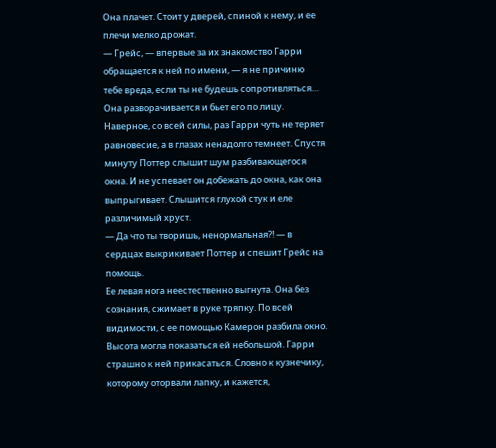Она плачет. Стоит у дверей, спиной к нему, и ее плечи мелко дрожат.
— Грейс, — впервые за их знакомство Гарри обращается к ней по имени, — я не причиню тебе вреда, если ты не будешь сопротивляться…
Она разворачивается и бьет его по лицу. Наверное, со всей силы, раз Гарри чуть не теряет равновесие, а в глазах ненадолго темнеет. Спустя минуту Поттер слышит шум разбивающегося окна. И не успевает он добежать до окна, как она выпрыгивает. Слышится глухой стук и еле различимый хруст.
— Да что ты творишь, ненормальная?! — в сердцах выкрикивает Поттер и спешит Грейс на помощь.
Ее левая нога неестественно выгнута. Она без сознания, сжимает в руке тряпку. По всей видимости, с ее помощью Камерон разбила окно. Высота могла показаться ей небольшой. Гарри страшно к ней прикасаться. Словно к кузнечику, которому оторвали лапку, и кажется,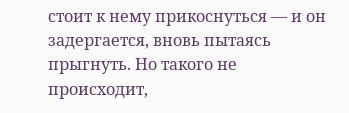стоит к нему прикоснуться — и он задергается, вновь пытаясь прыгнуть. Но такого не происходит,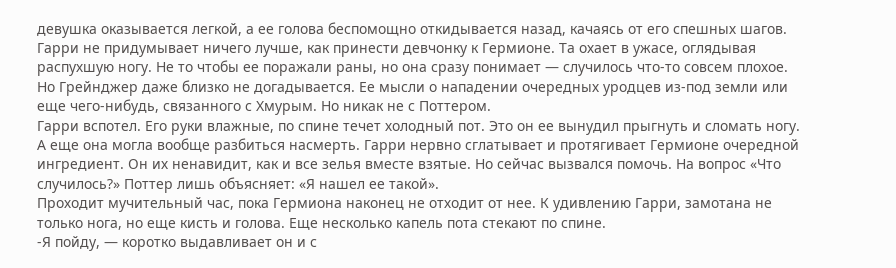девушка оказывается легкой, а ее голова беспомощно откидывается назад, качаясь от его спешных шагов.
Гарри не придумывает ничего лучше, как принести девчонку к Гермионе. Та охает в ужасе, оглядывая распухшую ногу. Не то чтобы ее поражали раны, но она сразу понимает — случилось что-то совсем плохое. Но Грейнджер даже близко не догадывается. Ее мысли о нападении очередных уродцев из-под земли или еще чего-нибудь, связанного с Хмурым. Но никак не с Поттером.
Гарри вспотел. Его руки влажные, по спине течет холодный пот. Это он ее вынудил прыгнуть и сломать ногу. А еще она могла вообще разбиться насмерть. Гарри нервно сглатывает и протягивает Гермионе очередной ингредиент. Он их ненавидит, как и все зелья вместе взятые. Но сейчас вызвался помочь. На вопрос «Что случилось?» Поттер лишь объясняет: «Я нашел ее такой».
Проходит мучительный час, пока Гермиона наконец не отходит от нее. К удивлению Гарри, замотана не только нога, но еще кисть и голова. Еще несколько капель пота стекают по спине.
-Я пойду, — коротко выдавливает он и с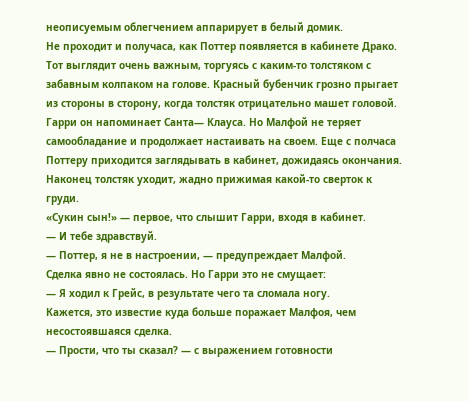неописуемым облегчением аппарирует в белый домик.
Не проходит и получаса, как Поттер появляется в кабинете Драко. Тот выглядит очень важным, торгуясь с каким-то толстяком с забавным колпаком на голове. Красный бубенчик грозно прыгает из стороны в сторону, когда толстяк отрицательно машет головой. Гарри он напоминает Санта— Клауса. Но Малфой не теряет самообладание и продолжает настаивать на своем. Еще с полчаса Поттеру приходится заглядывать в кабинет, дожидаясь окончания. Наконец толстяк уходит, жадно прижимая какой-то сверток к груди.
«Сукин сын!» — первое, что слышит Гарри, входя в кабинет.
— И тебе здравствуй.
— Поттер, я не в настроении, — предупреждает Малфой.
Сделка явно не состоялась. Но Гарри это не смущает:
— Я ходил к Грейс, в результате чего та сломала ногу.
Кажется, это известие куда больше поражает Малфоя, чем несостоявшаяся сделка.
— Прости, что ты сказал? — с выражением готовности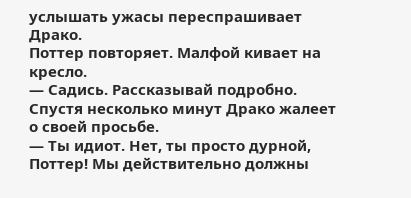услышать ужасы переспрашивает Драко.
Поттер повторяет. Малфой кивает на кресло.
— Садись. Рассказывай подробно.
Спустя несколько минут Драко жалеет о своей просьбе.
— Ты идиот. Нет, ты просто дурной, Поттер! Мы действительно должны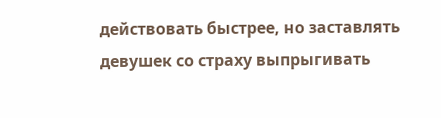действовать быстрее, но заставлять девушек со страху выпрыгивать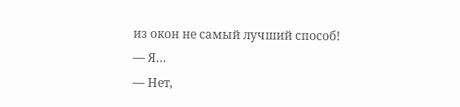из окон не самый лучший способ!
— Я…
— Нет,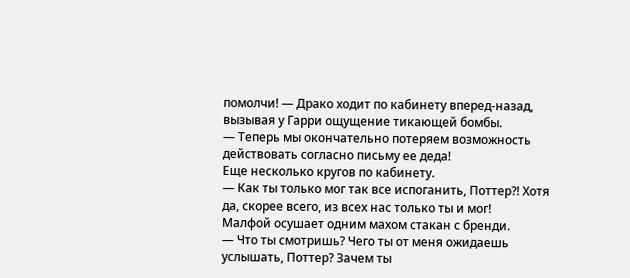помолчи! — Драко ходит по кабинету вперед-назад, вызывая у Гарри ощущение тикающей бомбы.
— Теперь мы окончательно потеряем возможность действовать согласно письму ее деда!
Еще несколько кругов по кабинету.
— Как ты только мог так все испоганить, Поттер?! Хотя да, скорее всего, из всех нас только ты и мог!
Малфой осушает одним махом стакан с бренди.
— Что ты смотришь? Чего ты от меня ожидаешь услышать, Поттер? Зачем ты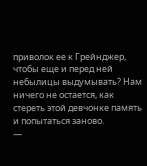приволок ее к Грейнджер, чтобы еще и перед ней небылицы выдумывать? Нам ничего не остается, как стереть этой девчонке память и попытаться заново.
—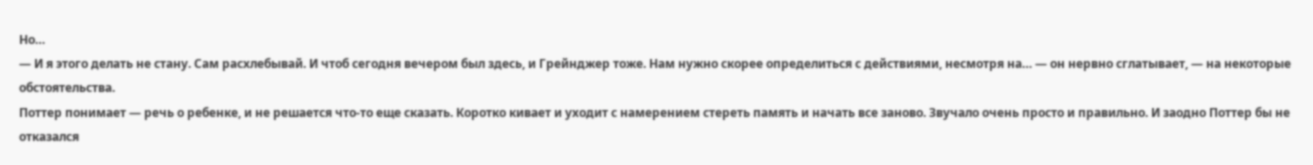Но…
— И я этого делать не стану. Сам расхлебывай. И чтоб сегодня вечером был здесь, и Грейнджер тоже. Нам нужно скорее определиться с действиями, несмотря на… — он нервно сглатывает, — на некоторые обстоятельства.
Поттер понимает — речь о ребенке, и не решается что-то еще сказать. Коротко кивает и уходит с намерением стереть память и начать все заново. Звучало очень просто и правильно. И заодно Поттер бы не отказался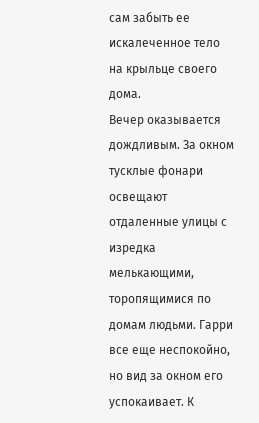сам забыть ее искалеченное тело на крыльце своего дома.
Вечер оказывается дождливым. За окном тусклые фонари освещают отдаленные улицы с изредка мелькающими, торопящимися по домам людьми. Гарри все еще неспокойно, но вид за окном его успокаивает. К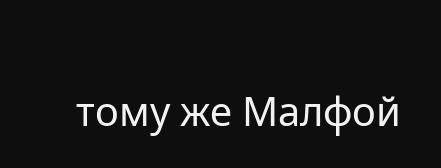тому же Малфой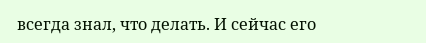всегда знал, что делать. И сейчас его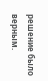решение было верным.